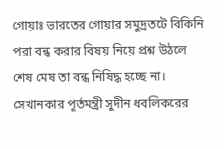গোয়াঃ ভারতের গোয়ার সমুদ্রতটে বিকিনি পরা বন্ধ করার বিষয় নিয়ে প্রশ্ন উঠলে শেষ মেষ তা বন্ধ নিষিদ্ধ হচ্ছে না। সেখানকার পূর্তমন্ত্রী সুদীন ধবলিকরের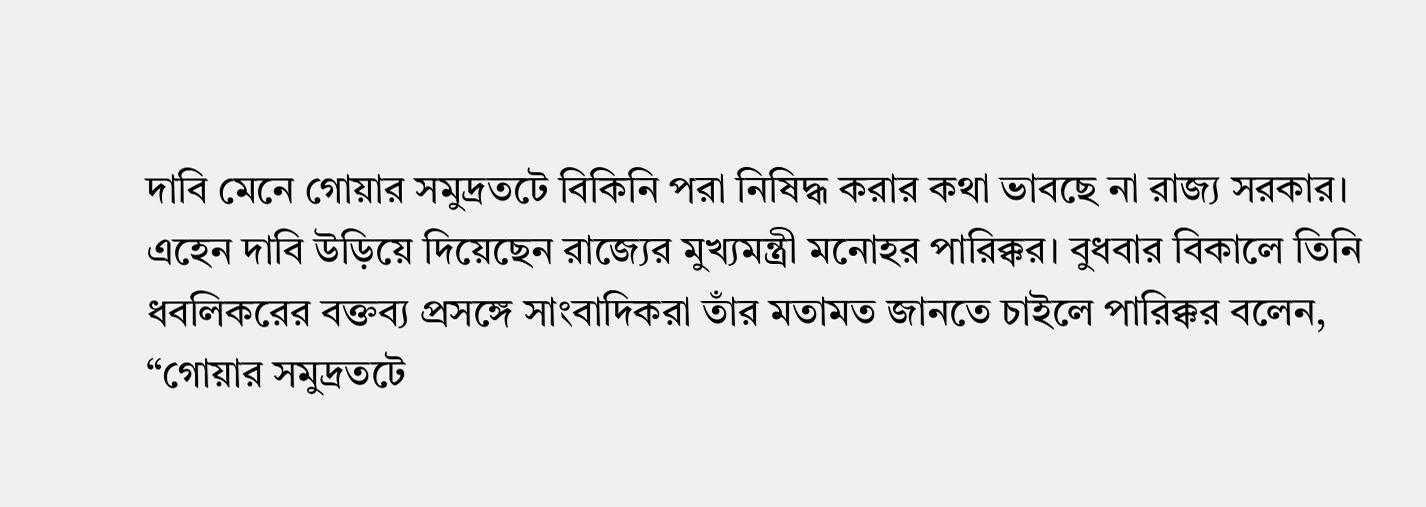দাবি মেনে গোয়ার সমুদ্রতটে বিকিনি পরা নিষিদ্ধ করার কথা ভাবছে না রাজ্য সরকার। এহেন দাবি উড়িয়ে দিয়েছেন রাজ্যের মুখ্যমন্ত্রী মনোহর পারিক্কর। বুধবার বিকালে তিনি ধবলিকরের বক্তব্য প্রসঙ্গে সাংবাদিকরা তাঁর মতামত জানতে চাইলে পারিক্কর বলেন, “গোয়ার সমুদ্রতটে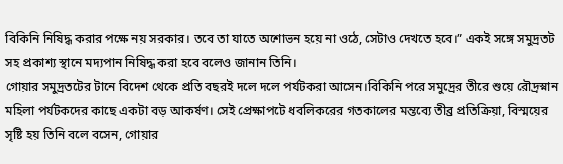বিকিনি নিষিদ্ধ করার পক্ষে নয় সরকার। তবে তা যাতে অশোভন হয়ে না ওঠে, সেটাও দেখতে হবে।” একই সঙ্গে সমুদ্রতট সহ প্রকাশ্য স্থানে মদ্যপান নিষিদ্ধ করা হবে বলেও জানান তিনি।
গোয়ার সমুদ্রতটের টানে বিদেশ থেকে প্রতি বছরই দলে দলে পর্যটকরা আসেন।বিকিনি পরে সমুদ্রের তীরে শুয়ে রৌদ্রস্নান মহিলা পর্যটকদের কাছে একটা বড় আকর্ষণ। সেই প্রেক্ষাপটে ধবলিকরের গতকালের মন্তব্যে তীব্র প্রতিক্রিয়া, বিস্ময়ের সৃষ্টি হয় তিনি বলে বসেন, গোয়ার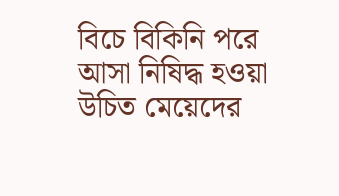বিচে বিকিনি পরে আসা নিষিদ্ধ হওয়া উচিত মেয়েদের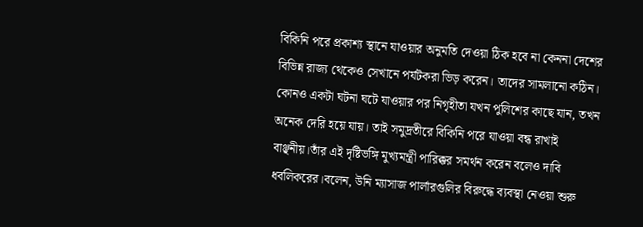বিকিনি পরে প্রকাশ্য স্থানে যাওয়ার অনুমতি দেওয়া ঠিক হবে না কেননা দেশের বিভিন্ন রাজ্য থেকেও সেখানে পর্যটকরা ভিড় করেন। তাদের সামলানো কঠিন। কোনও একটা ঘটনা ঘটে যাওয়ার পর নিগৃহীতা যখন পুলিশের কাছে যান, তখন অনেক দেরি হয়ে যায়। তাই সমুদ্রতীরে বিকিনি পরে যাওয়া বন্ধ রাখাই বাঞ্ছনীয়।তাঁর এই দৃষ্টিভঙ্গি মুখ্যমন্ত্রী পারিক্কর সমর্থন করেন বলেও দাবি ধবলিকরের।বলেন, উনি ম্যাসাজ পার্লারগুলির বিরুদ্ধে ব্যবস্থা নেওয়া শুরু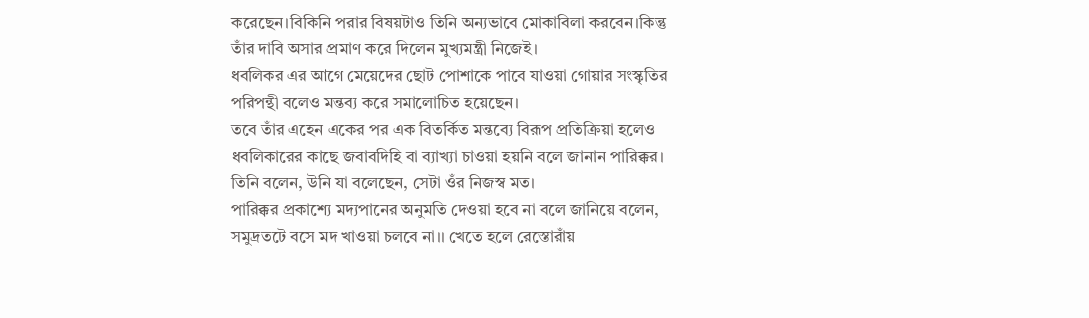করেছেন।বিকিনি পরার বিষয়টাও তিনি অন্যভাবে মোকাবিলা করবেন।কিন্তু তাঁর দাবি অসার প্রমাণ করে দিলেন মুখ্যমন্ত্রী নিজেই।
ধবলিকর এর আগে মেয়েদের ছোট পোশাকে পাবে যাওয়া গোয়ার সংস্কৃতির পরিপন্থী বলেও মন্তব্য করে সমালোচিত হয়েছেন।
তবে তাঁর এহেন একের পর এক বিতর্কিত মন্তব্যে বিরূপ প্রতিক্রিয়া হলেও ধবলিকারের কাছে জবাবদিহি বা ব্যাখ্যা চাওয়া হয়নি বলে জানান পারিক্কর। তিনি বলেন, উনি যা বলেছেন, সেটা ওঁর নিজস্ব মত।
পারিক্কর প্রকাশ্যে মদ্যপানের অনুমতি দেওয়া হবে না বলে জানিয়ে বলেন, সমুদ্রতটে বসে মদ খাওয়া চলবে না।। খেতে হলে রেস্তোরাঁয়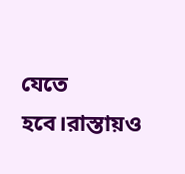যেতে হবে।রাস্তায়ও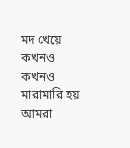মদ খেয়ে কখনও কখনও মারামারি হয় আমরা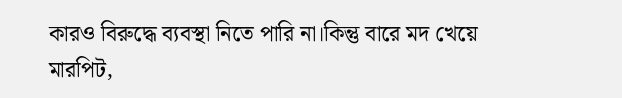কারও বিরুদ্ধে ব্যবস্থা নিতে পারি না।কিন্তু বারে মদ খেয়ে মারপিট,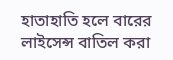হাতাহাতি হলে বারের লাইসেন্স বাতিল করা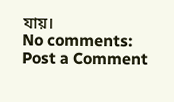যায়।
No comments:
Post a Comment